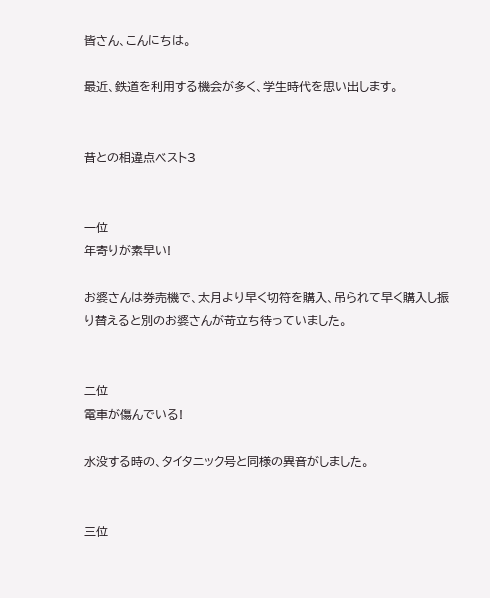皆さん、こんにちは。

最近、鉄道を利用する機会が多く、学生時代を思い出します。


昔との相違点ベスト3


一位
年寄りが素早い!

お婆さんは券売機で、太月より早く切符を購入、吊られて早く購入し振り替えると別のお婆さんが苛立ち待っていました。


二位
電車が傷んでいる!

水没する時の、タイタニック号と同様の異音がしました。


三位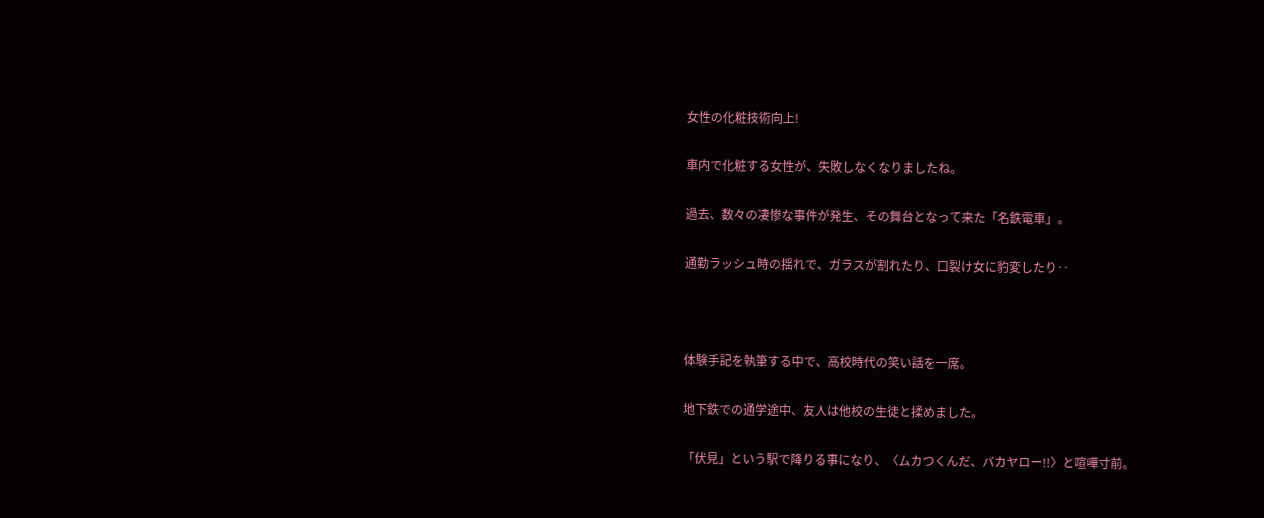女性の化粧技術向上!

車内で化粧する女性が、失敗しなくなりましたね。

過去、数々の凄惨な事件が発生、その舞台となって来た「名鉄電車」。

通勤ラッシュ時の揺れで、ガラスが割れたり、口裂け女に豹変したり‥



体験手記を執筆する中で、高校時代の笑い話を一席。

地下鉄での通学途中、友人は他校の生徒と揉めました。

「伏見」という駅で降りる事になり、〈ムカつくんだ、バカヤロー!!〉と喧嘩寸前。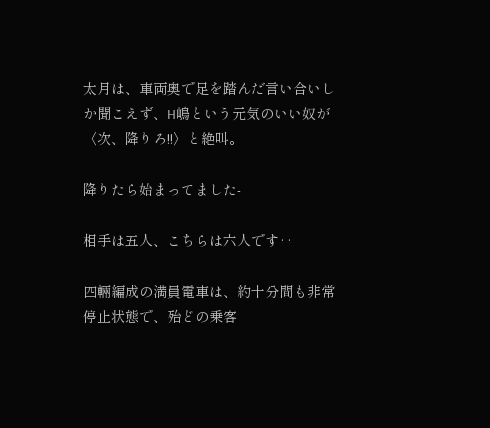太月は、車両奥で足を踏んだ言い合いしか聞こえず、H嶋という元気のいい奴が〈次、降りろ!!〉と絶叫。

降りたら始まってました‐

相手は五人、こちらは六人です‥

四輛編成の満員電車は、約十分間も非常停止状態で、殆どの乗客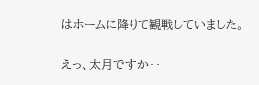はホームに降りて観戦していました。

えっ、太月ですか‥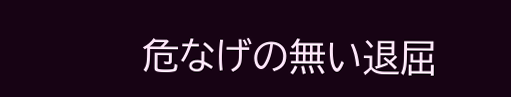危なげの無い退屈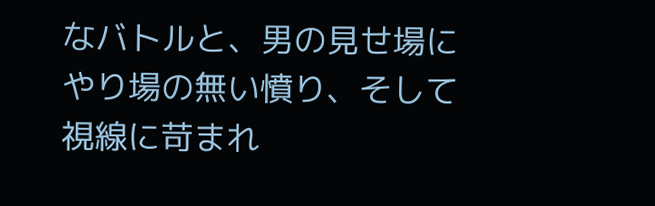なバトルと、男の見せ場にやり場の無い憤り、そして視線に苛まれ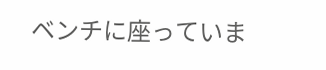ベンチに座っていま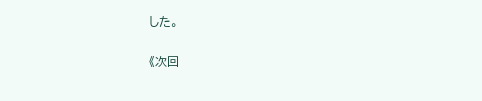した。

《次回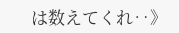は数えてくれ‥》